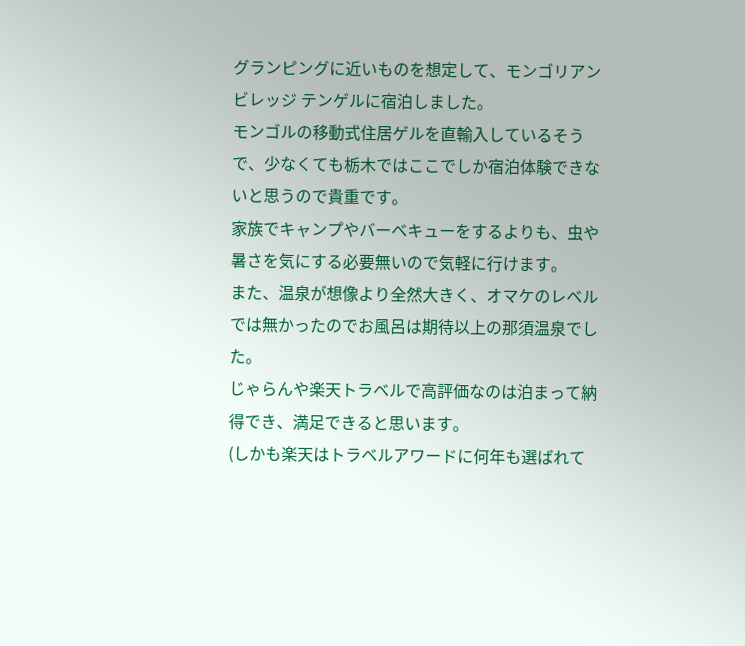グランピングに近いものを想定して、モンゴリアンビレッジ テンゲルに宿泊しました。
モンゴルの移動式住居ゲルを直輸入しているそうで、少なくても栃木ではここでしか宿泊体験できないと思うので貴重です。
家族でキャンプやバーベキューをするよりも、虫や暑さを気にする必要無いので気軽に行けます。
また、温泉が想像より全然大きく、オマケのレベルでは無かったのでお風呂は期待以上の那須温泉でした。
じゃらんや楽天トラベルで高評価なのは泊まって納得でき、満足できると思います。
(しかも楽天はトラベルアワードに何年も選ばれて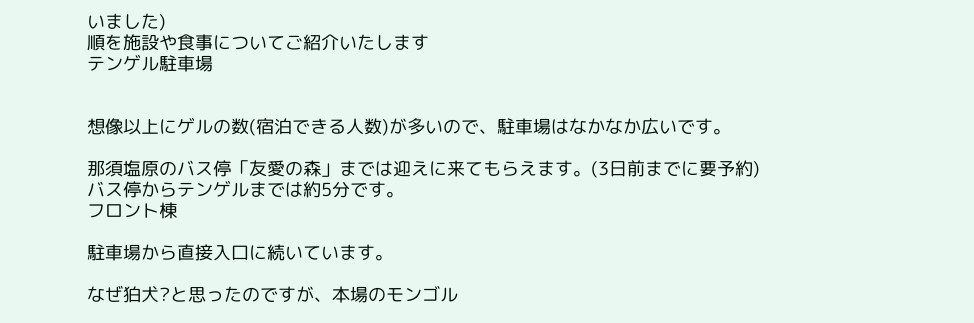いました)
順を施設や食事についてご紹介いたします
テンゲル駐車場


想像以上にゲルの数(宿泊できる人数)が多いので、駐車場はなかなか広いです。

那須塩原のバス停「友愛の森」までは迎えに来てもらえます。(3日前までに要予約)
バス停からテンゲルまでは約5分です。
フロント棟

駐車場から直接入口に続いています。

なぜ狛犬?と思ったのですが、本場のモンゴル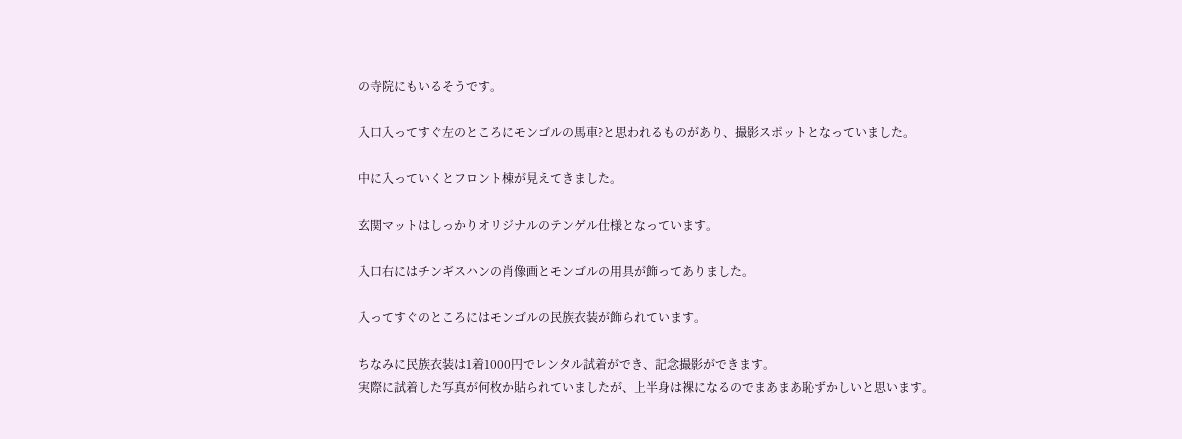の寺院にもいるそうです。

入口入ってすぐ左のところにモンゴルの馬車?と思われるものがあり、撮影スポットとなっていました。

中に入っていくとフロント棟が見えてきました。

玄関マットはしっかりオリジナルのテンゲル仕様となっています。

入口右にはチンギスハンの肖像画とモンゴルの用具が飾ってありました。

入ってすぐのところにはモンゴルの民族衣装が飾られています。

ちなみに民族衣装は1着1000円でレンタル試着ができ、記念撮影ができます。
実際に試着した写真が何枚か貼られていましたが、上半身は裸になるのでまあまあ恥ずかしいと思います。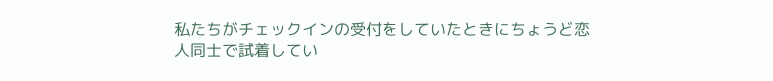私たちがチェックインの受付をしていたときにちょうど恋人同士で試着してい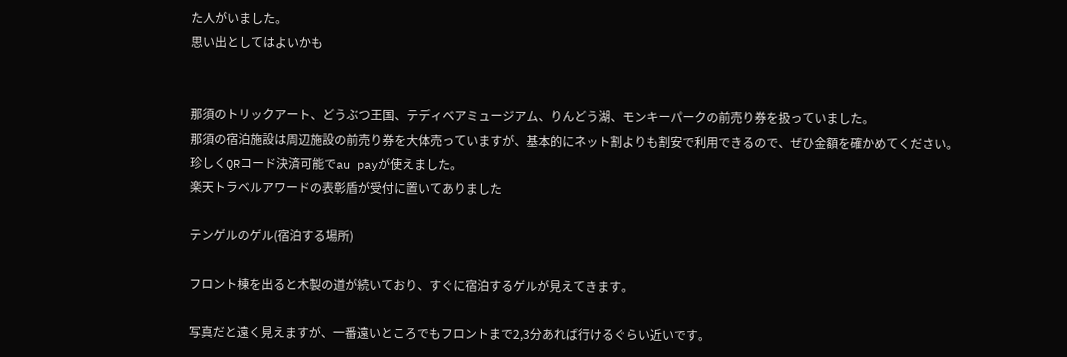た人がいました。
思い出としてはよいかも


那須のトリックアート、どうぶつ王国、テディベアミュージアム、りんどう湖、モンキーパークの前売り券を扱っていました。
那須の宿泊施設は周辺施設の前売り券を大体売っていますが、基本的にネット割よりも割安で利用できるので、ぜひ金額を確かめてください。
珍しくQRコード決済可能でau payが使えました。
楽天トラベルアワードの表彰盾が受付に置いてありました

テンゲルのゲル(宿泊する場所)

フロント棟を出ると木製の道が続いており、すぐに宿泊するゲルが見えてきます。

写真だと遠く見えますが、一番遠いところでもフロントまで2,3分あれば行けるぐらい近いです。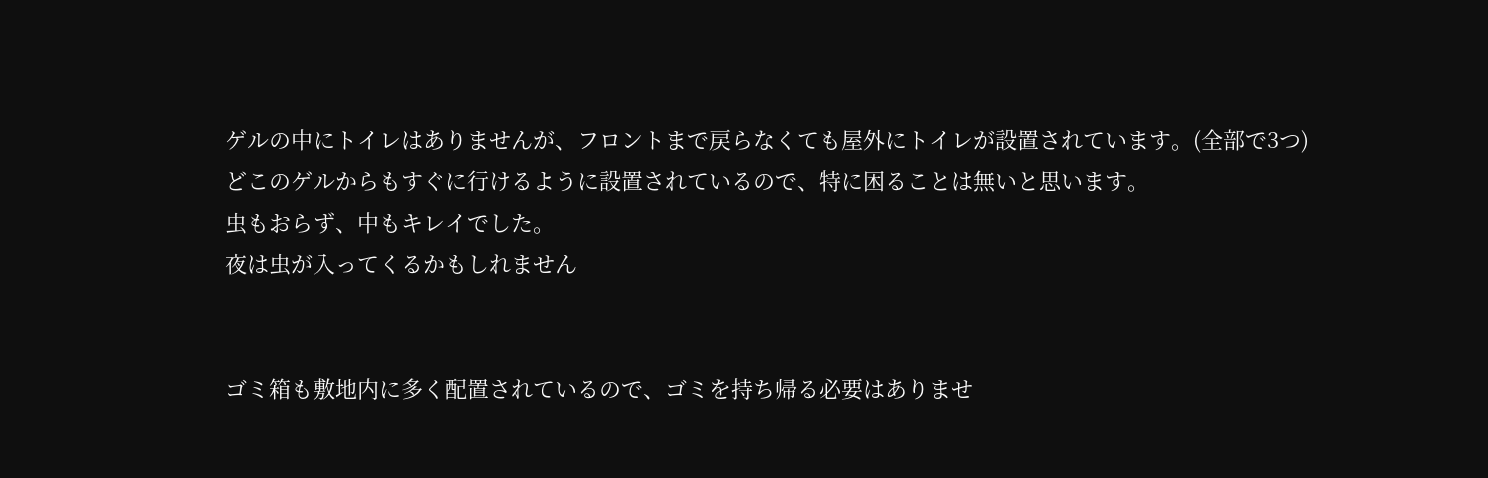ゲルの中にトイレはありませんが、フロントまで戻らなくても屋外にトイレが設置されています。(全部で3つ)
どこのゲルからもすぐに行けるように設置されているので、特に困ることは無いと思います。
虫もおらず、中もキレイでした。
夜は虫が入ってくるかもしれません


ゴミ箱も敷地内に多く配置されているので、ゴミを持ち帰る必要はありませ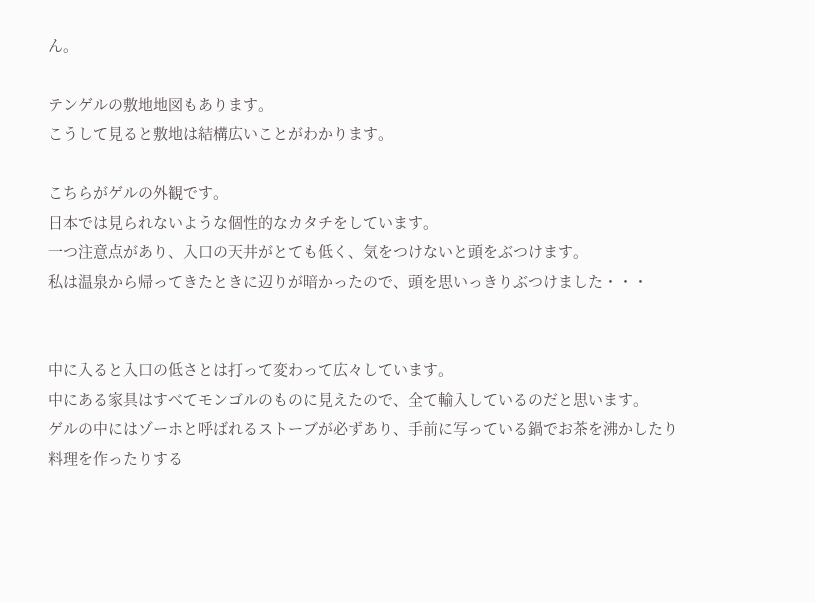ん。

テンゲルの敷地地図もあります。
こうして見ると敷地は結構広いことがわかります。

こちらがゲルの外観です。
日本では見られないような個性的なカタチをしています。
一つ注意点があり、入口の天井がとても低く、気をつけないと頭をぶつけます。
私は温泉から帰ってきたときに辺りが暗かったので、頭を思いっきりぶつけました・・・


中に入ると入口の低さとは打って変わって広々しています。
中にある家具はすべてモンゴルのものに見えたので、全て輸入しているのだと思います。
ゲルの中にはゾーホと呼ばれるストーブが必ずあり、手前に写っている鍋でお茶を沸かしたり料理を作ったりする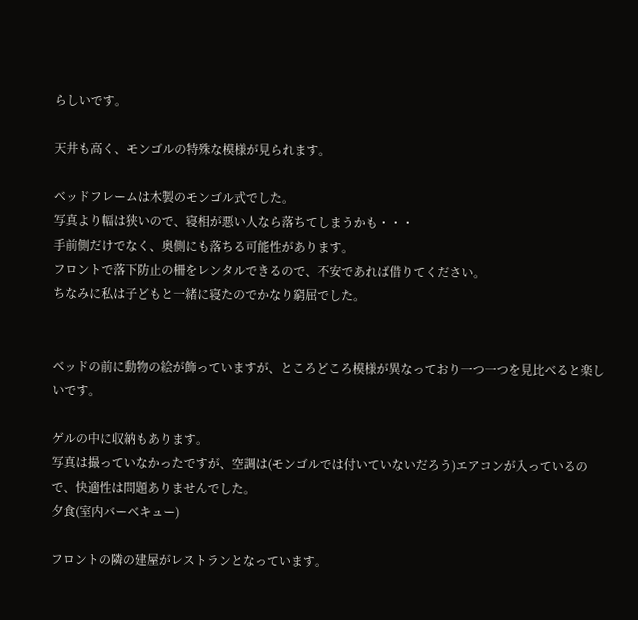らしいです。

天井も高く、モンゴルの特殊な模様が見られます。

ベッドフレームは木製のモンゴル式でした。
写真より幅は狭いので、寝相が悪い人なら落ちてしまうかも・・・
手前側だけでなく、奥側にも落ちる可能性があります。
フロントで落下防止の柵をレンタルできるので、不安であれば借りてください。
ちなみに私は子どもと一緒に寝たのでかなり窮屈でした。


ベッドの前に動物の絵が飾っていますが、ところどころ模様が異なっており一つ一つを見比べると楽しいです。

ゲルの中に収納もあります。
写真は撮っていなかったですが、空調は(モンゴルでは付いていないだろう)エアコンが入っているので、快適性は問題ありませんでした。
夕食(室内バーベキュー)

フロントの隣の建屋がレストランとなっています。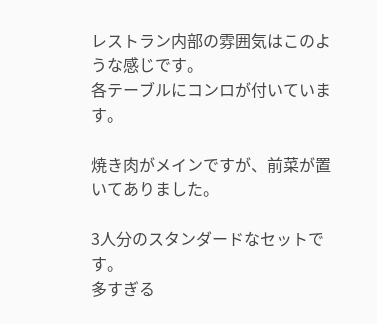レストラン内部の雰囲気はこのような感じです。
各テーブルにコンロが付いています。

焼き肉がメインですが、前菜が置いてありました。

3人分のスタンダードなセットです。
多すぎる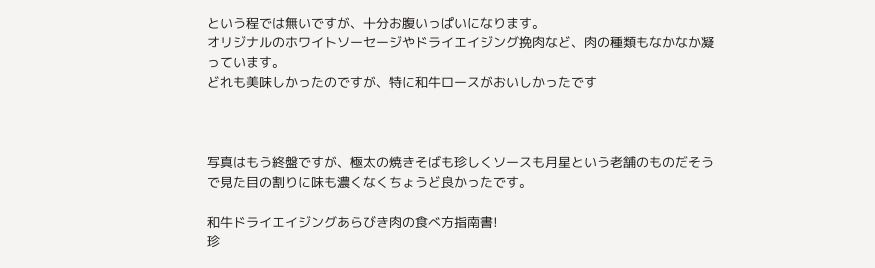という程では無いですが、十分お腹いっぱいになります。
オリジナルのホワイトソーセージやドライエイジング挽肉など、肉の種類もなかなか凝っています。
どれも美味しかったのですが、特に和牛ロースがおいしかったです



写真はもう終盤ですが、極太の焼きそばも珍しくソースも月星という老舗のものだそうで見た目の割りに味も濃くなくちょうど良かったです。

和牛ドライエイジングあらびき肉の食べ方指南書!
珍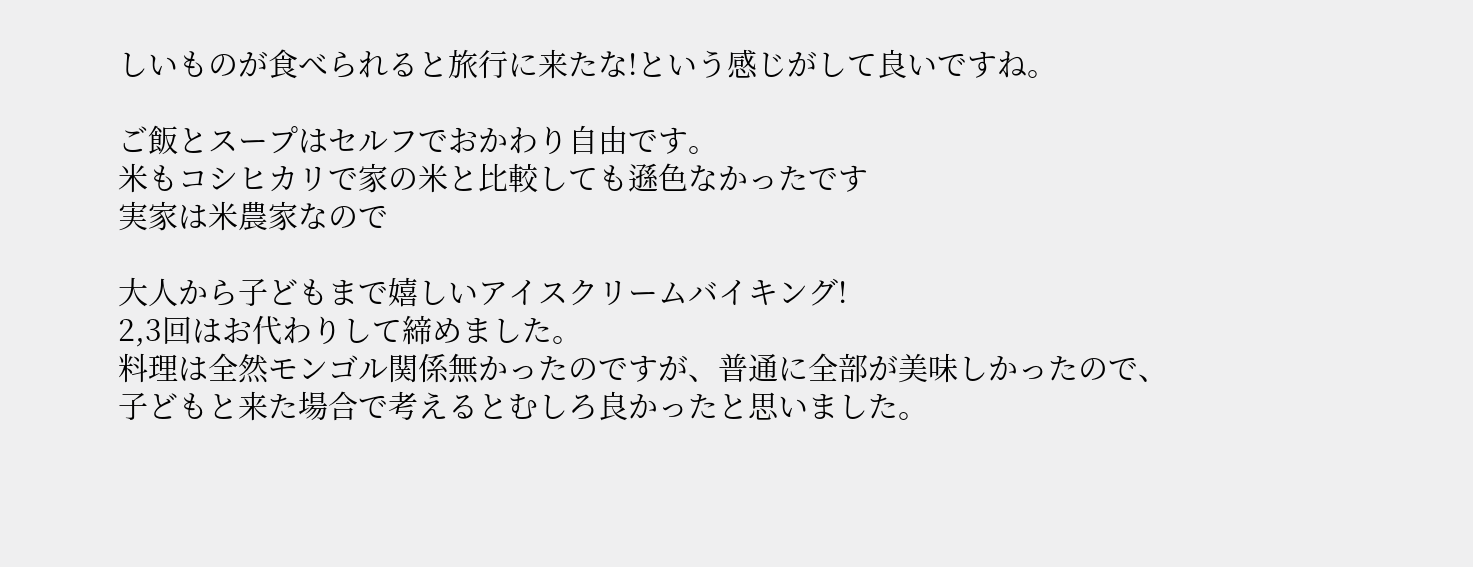しいものが食べられると旅行に来たな!という感じがして良いですね。

ご飯とスープはセルフでおかわり自由です。
米もコシヒカリで家の米と比較しても遜色なかったです
実家は米農家なので

大人から子どもまで嬉しいアイスクリームバイキング!
2,3回はお代わりして締めました。
料理は全然モンゴル関係無かったのですが、普通に全部が美味しかったので、子どもと来た場合で考えるとむしろ良かったと思いました。